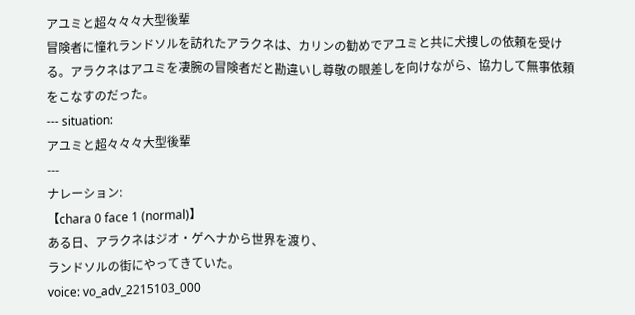アユミと超々々々大型後輩
冒険者に憧れランドソルを訪れたアラクネは、カリンの勧めでアユミと共に犬捜しの依頼を受ける。アラクネはアユミを凄腕の冒険者だと勘違いし尊敬の眼差しを向けながら、協力して無事依頼をこなすのだった。
--- situation:
アユミと超々々々大型後輩
---
ナレーション:
【chara 0 face 1 (normal)】
ある日、アラクネはジオ・ゲヘナから世界を渡り、
ランドソルの街にやってきていた。
voice: vo_adv_2215103_000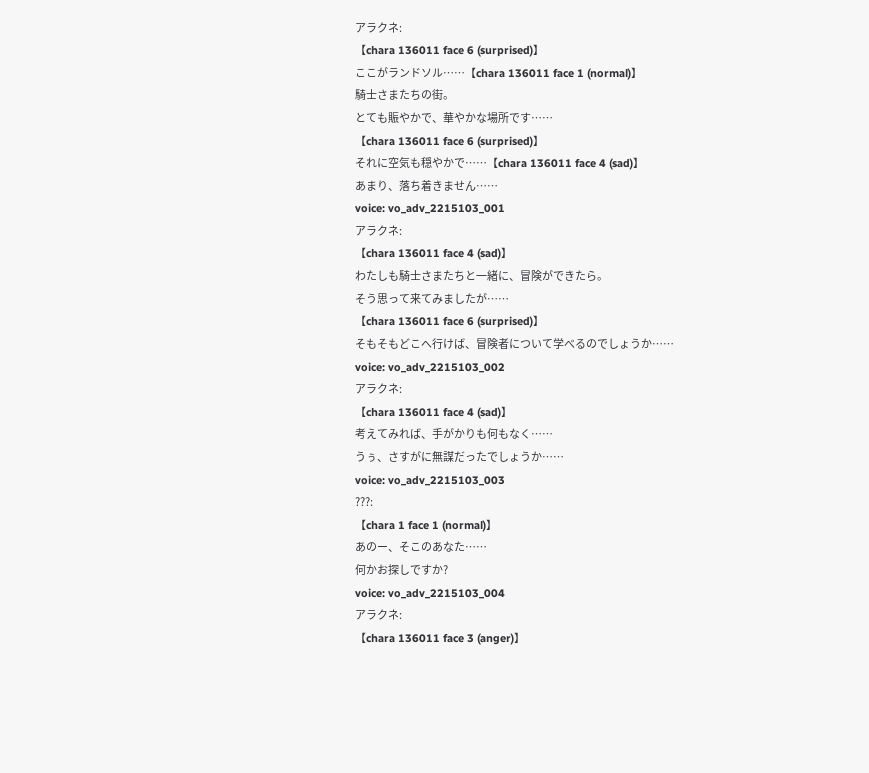アラクネ:
【chara 136011 face 6 (surprised)】
ここがランドソル……【chara 136011 face 1 (normal)】
騎士さまたちの街。
とても賑やかで、華やかな場所です……
【chara 136011 face 6 (surprised)】
それに空気も穏やかで……【chara 136011 face 4 (sad)】
あまり、落ち着きません……
voice: vo_adv_2215103_001
アラクネ:
【chara 136011 face 4 (sad)】
わたしも騎士さまたちと一緒に、冒険ができたら。
そう思って来てみましたが……
【chara 136011 face 6 (surprised)】
そもそもどこへ行けば、冒険者について学べるのでしょうか……
voice: vo_adv_2215103_002
アラクネ:
【chara 136011 face 4 (sad)】
考えてみれば、手がかりも何もなく……
うぅ、さすがに無謀だったでしょうか……
voice: vo_adv_2215103_003
???:
【chara 1 face 1 (normal)】
あのー、そこのあなた……
何かお探しですか?
voice: vo_adv_2215103_004
アラクネ:
【chara 136011 face 3 (anger)】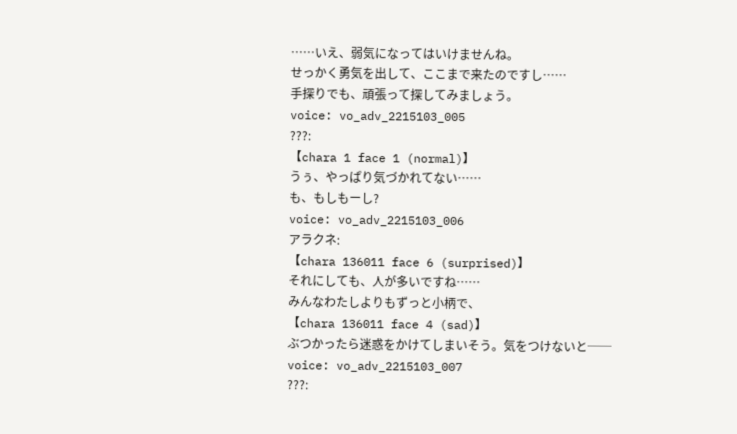……いえ、弱気になってはいけませんね。
せっかく勇気を出して、ここまで来たのですし……
手探りでも、頑張って探してみましょう。
voice: vo_adv_2215103_005
???:
【chara 1 face 1 (normal)】
うぅ、やっぱり気づかれてない……
も、もしもーし?
voice: vo_adv_2215103_006
アラクネ:
【chara 136011 face 6 (surprised)】
それにしても、人が多いですね……
みんなわたしよりもずっと小柄で、
【chara 136011 face 4 (sad)】
ぶつかったら迷惑をかけてしまいそう。気をつけないと──
voice: vo_adv_2215103_007
???: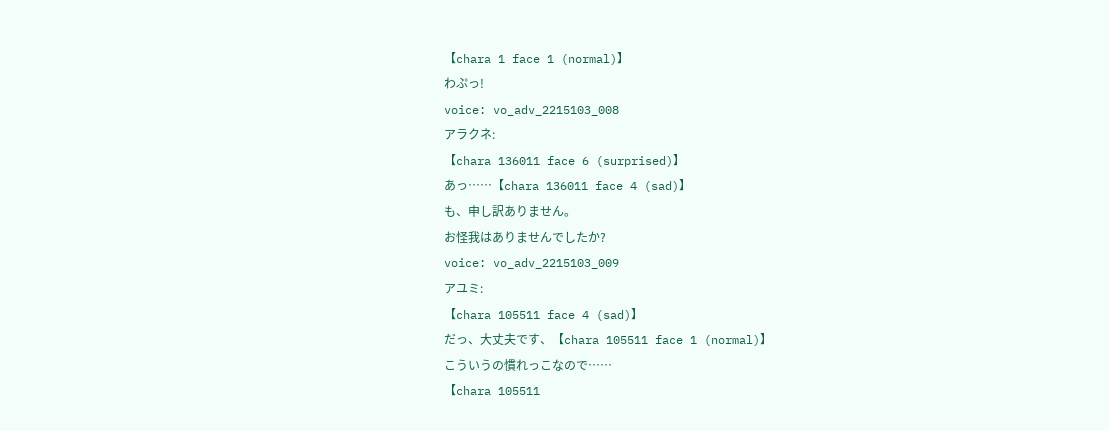【chara 1 face 1 (normal)】
わぷっ!
voice: vo_adv_2215103_008
アラクネ:
【chara 136011 face 6 (surprised)】
あっ……【chara 136011 face 4 (sad)】
も、申し訳ありません。
お怪我はありませんでしたか?
voice: vo_adv_2215103_009
アユミ:
【chara 105511 face 4 (sad)】
だっ、大丈夫です、【chara 105511 face 1 (normal)】
こういうの慣れっこなので……
【chara 105511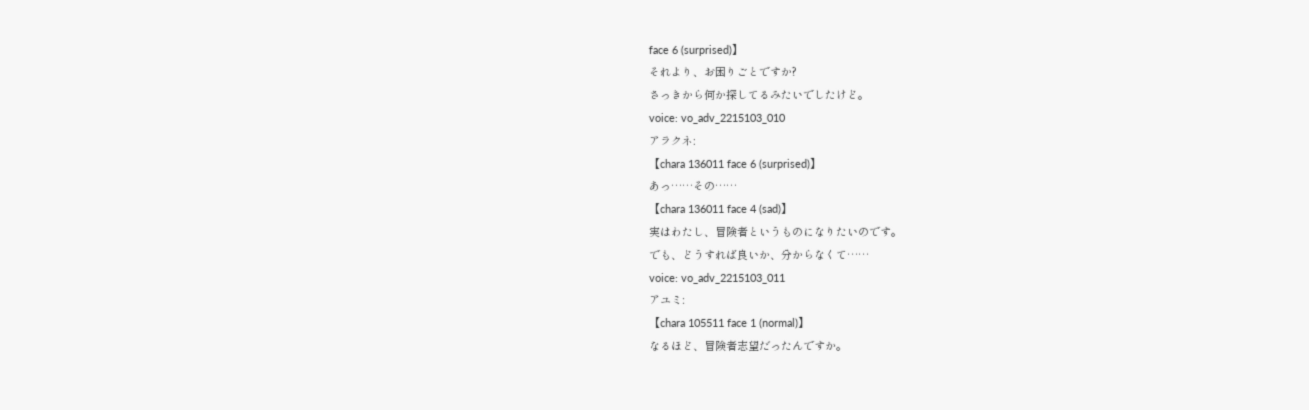face 6 (surprised)】
それより、お困りごとですか?
さっきから何か探してるみたいでしたけど。
voice: vo_adv_2215103_010
アラクネ:
【chara 136011 face 6 (surprised)】
あっ……その……
【chara 136011 face 4 (sad)】
実はわたし、冒険者というものになりたいのです。
でも、どうすれば良いか、分からなくて……
voice: vo_adv_2215103_011
アユミ:
【chara 105511 face 1 (normal)】
なるほど、冒険者志望だったんですか。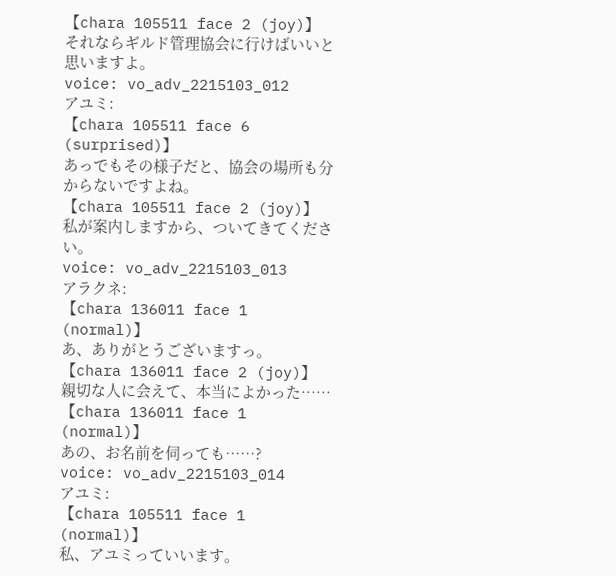【chara 105511 face 2 (joy)】
それならギルド管理協会に行けばいいと思いますよ。
voice: vo_adv_2215103_012
アユミ:
【chara 105511 face 6 (surprised)】
あっでもその様子だと、協会の場所も分からないですよね。
【chara 105511 face 2 (joy)】
私が案内しますから、ついてきてください。
voice: vo_adv_2215103_013
アラクネ:
【chara 136011 face 1 (normal)】
あ、ありがとうございますっ。
【chara 136011 face 2 (joy)】
親切な人に会えて、本当によかった……
【chara 136011 face 1 (normal)】
あの、お名前を伺っても……?
voice: vo_adv_2215103_014
アユミ:
【chara 105511 face 1 (normal)】
私、アユミっていいます。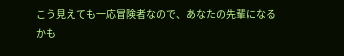こう見えても一応冒険者なので、あなたの先輩になるかも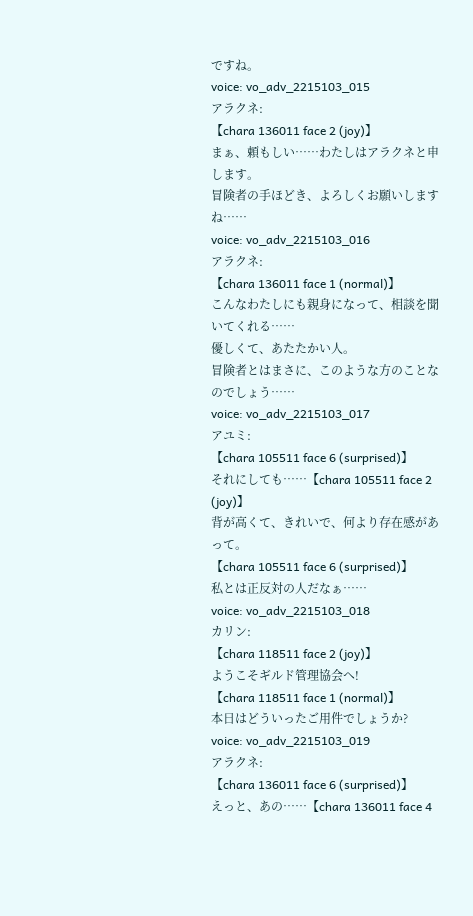ですね。
voice: vo_adv_2215103_015
アラクネ:
【chara 136011 face 2 (joy)】
まぁ、頼もしい……わたしはアラクネと申します。
冒険者の手ほどき、よろしくお願いしますね……
voice: vo_adv_2215103_016
アラクネ:
【chara 136011 face 1 (normal)】
こんなわたしにも親身になって、相談を聞いてくれる……
優しくて、あたたかい人。
冒険者とはまさに、このような方のことなのでしょう……
voice: vo_adv_2215103_017
アユミ:
【chara 105511 face 6 (surprised)】
それにしても……【chara 105511 face 2 (joy)】
背が高くて、きれいで、何より存在感があって。
【chara 105511 face 6 (surprised)】
私とは正反対の人だなぁ……
voice: vo_adv_2215103_018
カリン:
【chara 118511 face 2 (joy)】
ようこそギルド管理協会へ!
【chara 118511 face 1 (normal)】
本日はどういったご用件でしょうか?
voice: vo_adv_2215103_019
アラクネ:
【chara 136011 face 6 (surprised)】
えっと、あの……【chara 136011 face 4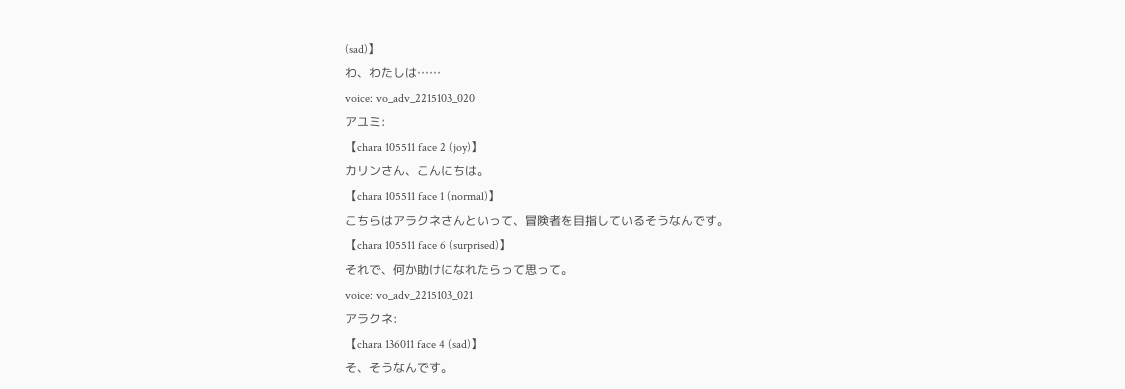(sad)】
わ、わたしは……
voice: vo_adv_2215103_020
アユミ:
【chara 105511 face 2 (joy)】
カリンさん、こんにちは。
【chara 105511 face 1 (normal)】
こちらはアラクネさんといって、冒険者を目指しているそうなんです。
【chara 105511 face 6 (surprised)】
それで、何か助けになれたらって思って。
voice: vo_adv_2215103_021
アラクネ:
【chara 136011 face 4 (sad)】
そ、そうなんです。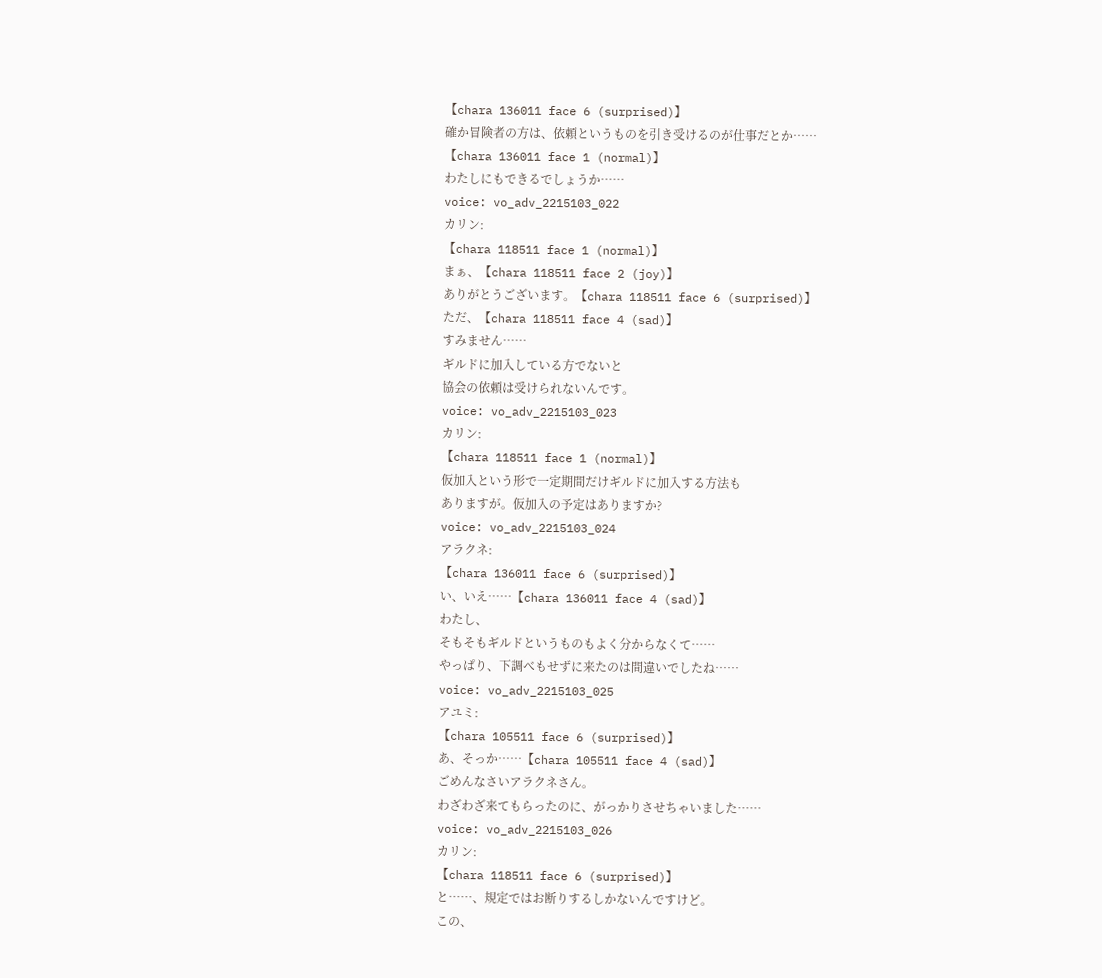【chara 136011 face 6 (surprised)】
確か冒険者の方は、依頼というものを引き受けるのが仕事だとか……
【chara 136011 face 1 (normal)】
わたしにもできるでしょうか……
voice: vo_adv_2215103_022
カリン:
【chara 118511 face 1 (normal)】
まぁ、【chara 118511 face 2 (joy)】
ありがとうございます。【chara 118511 face 6 (surprised)】
ただ、【chara 118511 face 4 (sad)】
すみません……
ギルドに加入している方でないと
協会の依頼は受けられないんです。
voice: vo_adv_2215103_023
カリン:
【chara 118511 face 1 (normal)】
仮加入という形で一定期間だけギルドに加入する方法も
ありますが。仮加入の予定はありますか?
voice: vo_adv_2215103_024
アラクネ:
【chara 136011 face 6 (surprised)】
い、いえ……【chara 136011 face 4 (sad)】
わたし、
そもそもギルドというものもよく分からなくて……
やっぱり、下調べもせずに来たのは間違いでしたね……
voice: vo_adv_2215103_025
アユミ:
【chara 105511 face 6 (surprised)】
あ、そっか……【chara 105511 face 4 (sad)】
ごめんなさいアラクネさん。
わざわざ来てもらったのに、がっかりさせちゃいました……
voice: vo_adv_2215103_026
カリン:
【chara 118511 face 6 (surprised)】
と……、規定ではお断りするしかないんですけど。
この、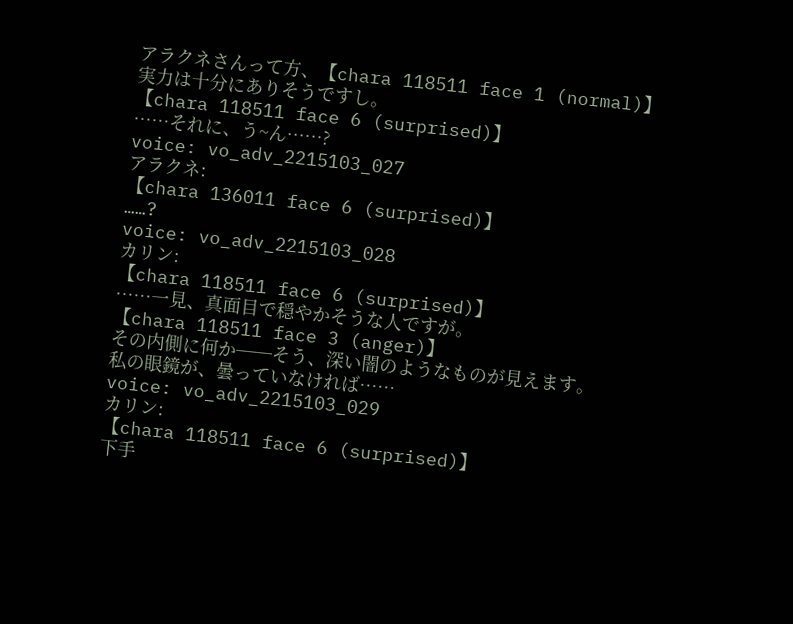アラクネさんって方、【chara 118511 face 1 (normal)】
実力は十分にありそうですし。
【chara 118511 face 6 (surprised)】
……それに、う~ん……?
voice: vo_adv_2215103_027
アラクネ:
【chara 136011 face 6 (surprised)】
……?
voice: vo_adv_2215103_028
カリン:
【chara 118511 face 6 (surprised)】
……一見、真面目で穏やかそうな人ですが。
【chara 118511 face 3 (anger)】
その内側に何か──そう、深い闇のようなものが見えます。
私の眼鏡が、曇っていなければ……
voice: vo_adv_2215103_029
カリン:
【chara 118511 face 6 (surprised)】
下手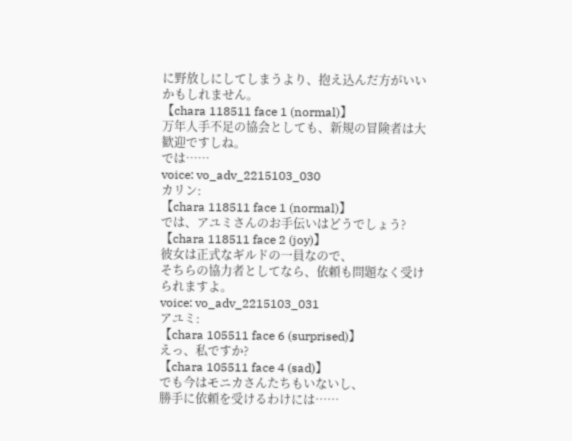に野放しにしてしまうより、抱え込んだ方がいいかもしれません。
【chara 118511 face 1 (normal)】
万年人手不足の協会としても、新規の冒険者は大歓迎ですしね。
では……
voice: vo_adv_2215103_030
カリン:
【chara 118511 face 1 (normal)】
では、アユミさんのお手伝いはどうでしょう?
【chara 118511 face 2 (joy)】
彼女は正式なギルドの一員なので、
そちらの協力者としてなら、依頼も問題なく受けられますよ。
voice: vo_adv_2215103_031
アユミ:
【chara 105511 face 6 (surprised)】
えっ、私ですか?
【chara 105511 face 4 (sad)】
でも今はモニカさんたちもいないし、
勝手に依頼を受けるわけには……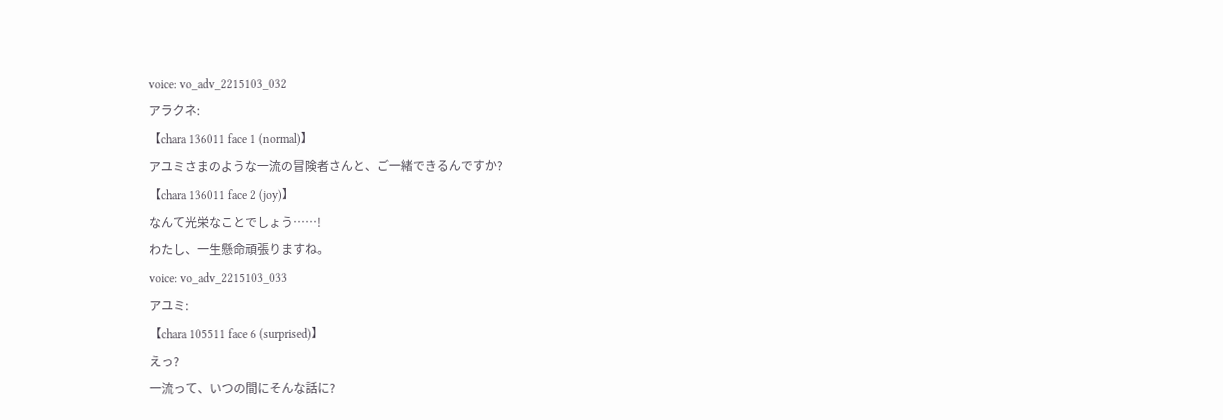voice: vo_adv_2215103_032
アラクネ:
【chara 136011 face 1 (normal)】
アユミさまのような一流の冒険者さんと、ご一緒できるんですか?
【chara 136011 face 2 (joy)】
なんて光栄なことでしょう……!
わたし、一生懸命頑張りますね。
voice: vo_adv_2215103_033
アユミ:
【chara 105511 face 6 (surprised)】
えっ?
一流って、いつの間にそんな話に?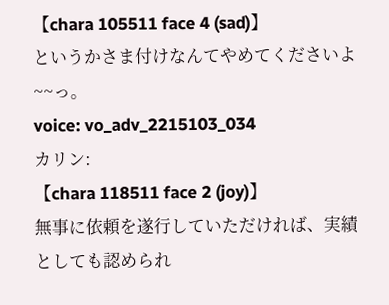【chara 105511 face 4 (sad)】
というかさま付けなんてやめてくださいよ~~っ。
voice: vo_adv_2215103_034
カリン:
【chara 118511 face 2 (joy)】
無事に依頼を遂行していただければ、実績としても認められ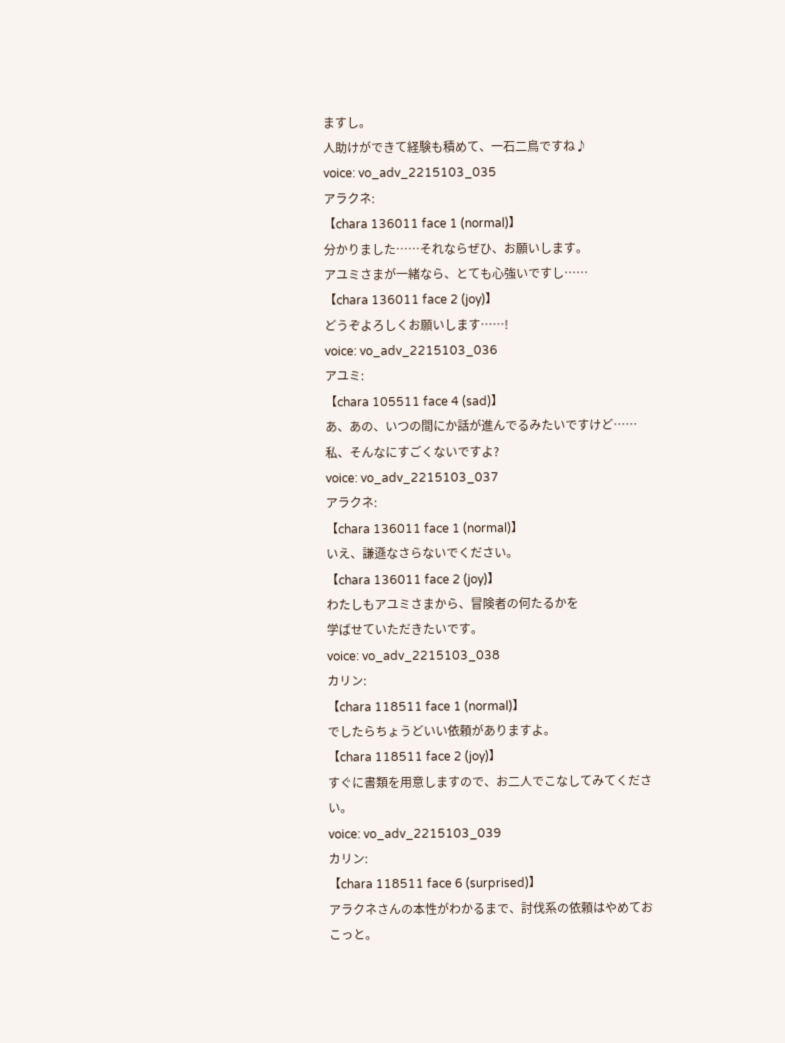ますし。
人助けができて経験も積めて、一石二鳥ですね♪
voice: vo_adv_2215103_035
アラクネ:
【chara 136011 face 1 (normal)】
分かりました……それならぜひ、お願いします。
アユミさまが一緒なら、とても心強いですし……
【chara 136011 face 2 (joy)】
どうぞよろしくお願いします……!
voice: vo_adv_2215103_036
アユミ:
【chara 105511 face 4 (sad)】
あ、あの、いつの間にか話が進んでるみたいですけど……
私、そんなにすごくないですよ?
voice: vo_adv_2215103_037
アラクネ:
【chara 136011 face 1 (normal)】
いえ、謙遜なさらないでください。
【chara 136011 face 2 (joy)】
わたしもアユミさまから、冒険者の何たるかを
学ばせていただきたいです。
voice: vo_adv_2215103_038
カリン:
【chara 118511 face 1 (normal)】
でしたらちょうどいい依頼がありますよ。
【chara 118511 face 2 (joy)】
すぐに書類を用意しますので、お二人でこなしてみてください。
voice: vo_adv_2215103_039
カリン:
【chara 118511 face 6 (surprised)】
アラクネさんの本性がわかるまで、討伐系の依頼はやめておこっと。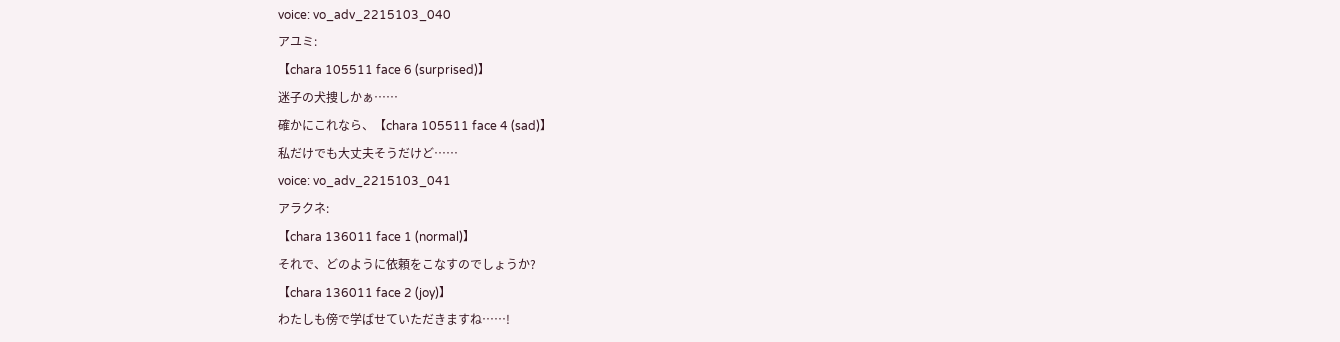voice: vo_adv_2215103_040
アユミ:
【chara 105511 face 6 (surprised)】
迷子の犬捜しかぁ……
確かにこれなら、【chara 105511 face 4 (sad)】
私だけでも大丈夫そうだけど……
voice: vo_adv_2215103_041
アラクネ:
【chara 136011 face 1 (normal)】
それで、どのように依頼をこなすのでしょうか?
【chara 136011 face 2 (joy)】
わたしも傍で学ばせていただきますね……!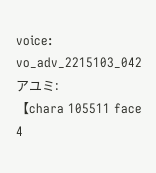voice: vo_adv_2215103_042
アユミ:
【chara 105511 face 4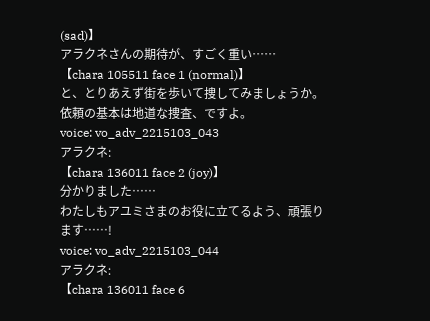(sad)】
アラクネさんの期待が、すごく重い……
【chara 105511 face 1 (normal)】
と、とりあえず街を歩いて捜してみましょうか。
依頼の基本は地道な捜査、ですよ。
voice: vo_adv_2215103_043
アラクネ:
【chara 136011 face 2 (joy)】
分かりました……
わたしもアユミさまのお役に立てるよう、頑張ります……!
voice: vo_adv_2215103_044
アラクネ:
【chara 136011 face 6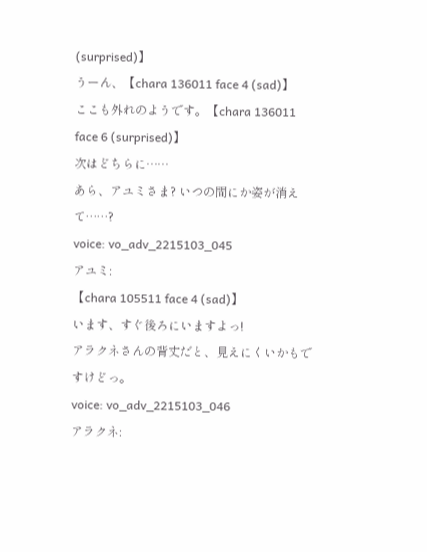(surprised)】
うーん、【chara 136011 face 4 (sad)】
ここも外れのようです。【chara 136011 face 6 (surprised)】
次はどちらに……
あら、アユミさま? いつの間にか姿が消えて……?
voice: vo_adv_2215103_045
アユミ:
【chara 105511 face 4 (sad)】
います、すぐ後ろにいますよっ!
アラクネさんの背丈だと、見えにくいかもですけどっ。
voice: vo_adv_2215103_046
アラクネ: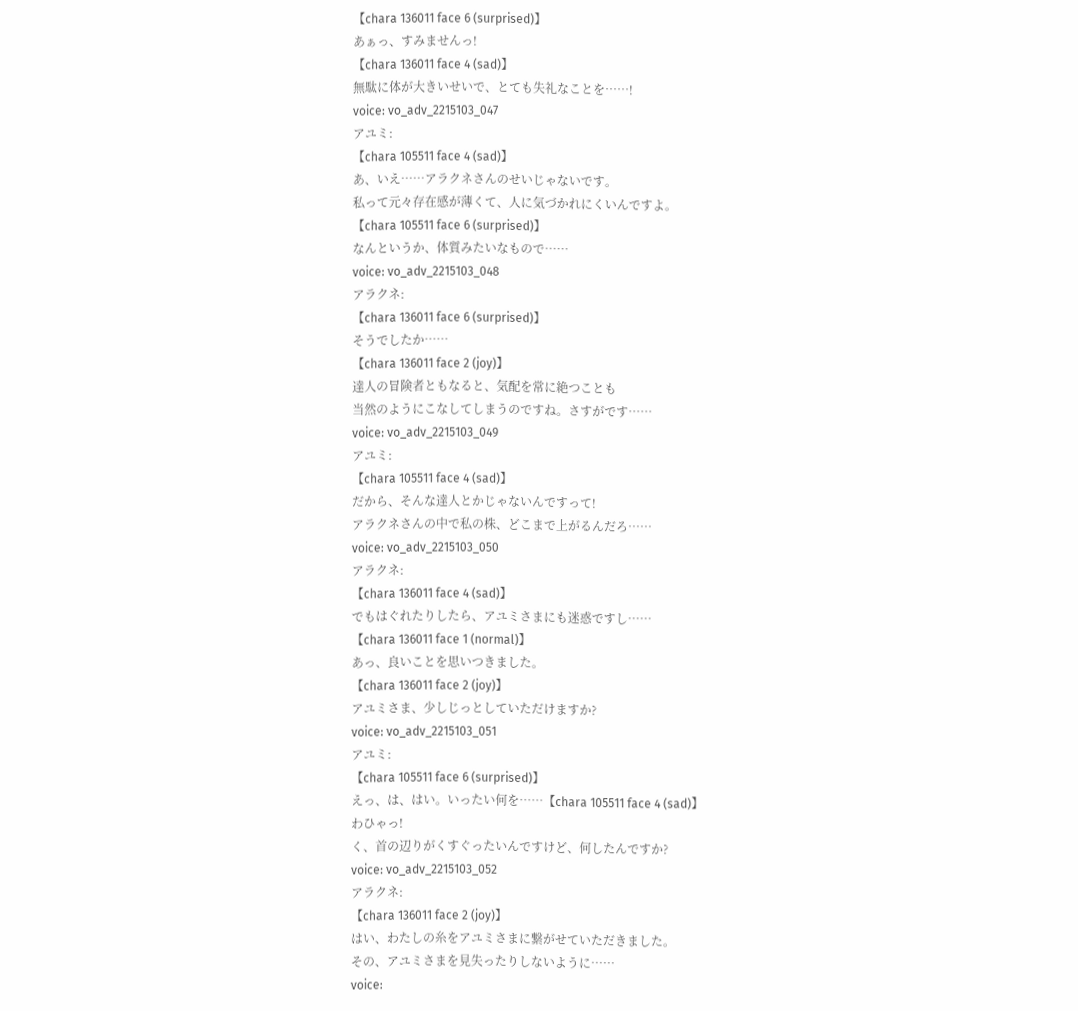【chara 136011 face 6 (surprised)】
あぁっ、すみませんっ!
【chara 136011 face 4 (sad)】
無駄に体が大きいせいで、とても失礼なことを……!
voice: vo_adv_2215103_047
アユミ:
【chara 105511 face 4 (sad)】
あ、いえ……アラクネさんのせいじゃないです。
私って元々存在感が薄くて、人に気づかれにくいんですよ。
【chara 105511 face 6 (surprised)】
なんというか、体質みたいなもので……
voice: vo_adv_2215103_048
アラクネ:
【chara 136011 face 6 (surprised)】
そうでしたか……
【chara 136011 face 2 (joy)】
達人の冒険者ともなると、気配を常に絶つことも
当然のようにこなしてしまうのですね。さすがです……
voice: vo_adv_2215103_049
アユミ:
【chara 105511 face 4 (sad)】
だから、そんな達人とかじゃないんですって!
アラクネさんの中で私の株、どこまで上がるんだろ……
voice: vo_adv_2215103_050
アラクネ:
【chara 136011 face 4 (sad)】
でもはぐれたりしたら、アユミさまにも迷惑ですし……
【chara 136011 face 1 (normal)】
あっ、良いことを思いつきました。
【chara 136011 face 2 (joy)】
アユミさま、少しじっとしていただけますか?
voice: vo_adv_2215103_051
アユミ:
【chara 105511 face 6 (surprised)】
えっ、は、はい。いったい何を……【chara 105511 face 4 (sad)】
わひゃっ!
く、首の辺りがくすぐったいんですけど、何したんですか?
voice: vo_adv_2215103_052
アラクネ:
【chara 136011 face 2 (joy)】
はい、わたしの糸をアユミさまに繋がせていただきました。
その、アユミさまを見失ったりしないように……
voice: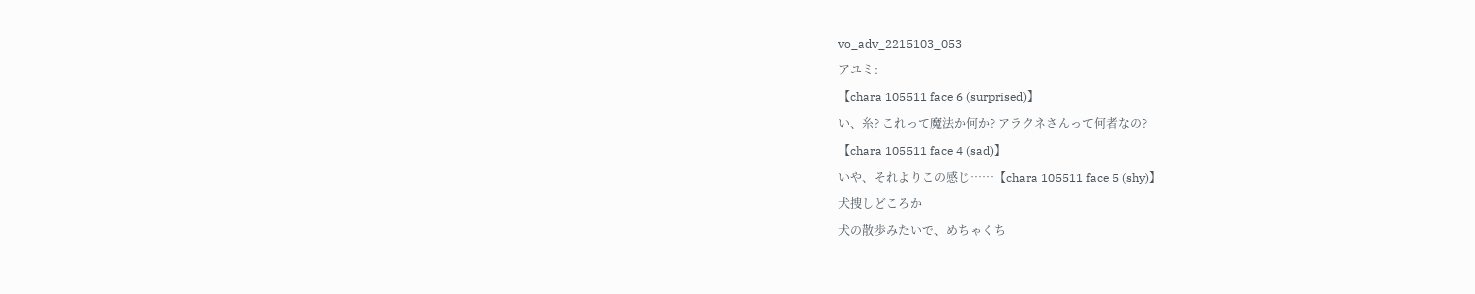vo_adv_2215103_053
アユミ:
【chara 105511 face 6 (surprised)】
い、糸? これって魔法か何か? アラクネさんって何者なの?
【chara 105511 face 4 (sad)】
いや、それよりこの感じ……【chara 105511 face 5 (shy)】
犬捜しどころか
犬の散歩みたいで、めちゃくち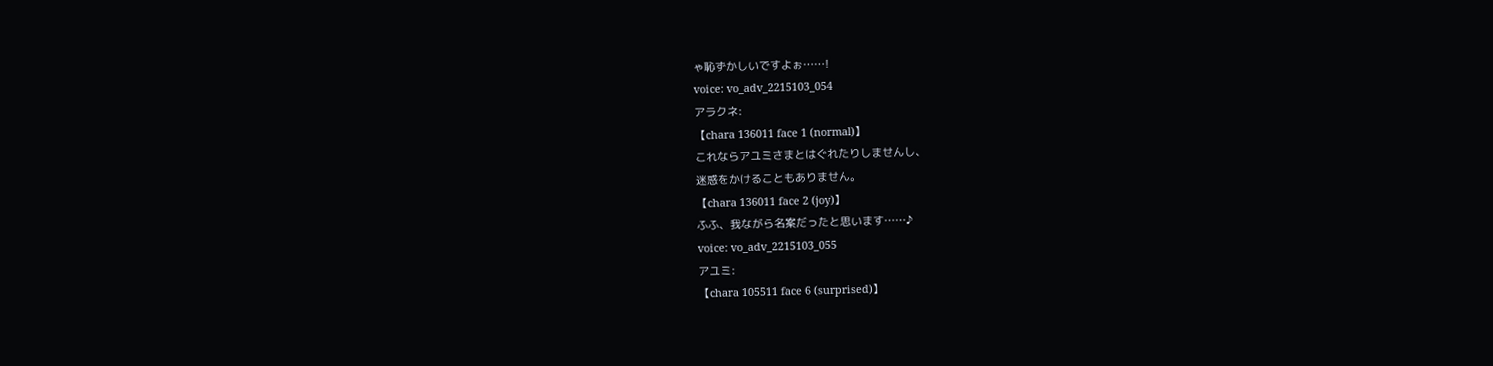ゃ恥ずかしいですよぉ……!
voice: vo_adv_2215103_054
アラクネ:
【chara 136011 face 1 (normal)】
これならアユミさまとはぐれたりしませんし、
迷惑をかけることもありません。
【chara 136011 face 2 (joy)】
ふふ、我ながら名案だったと思います……♪
voice: vo_adv_2215103_055
アユミ:
【chara 105511 face 6 (surprised)】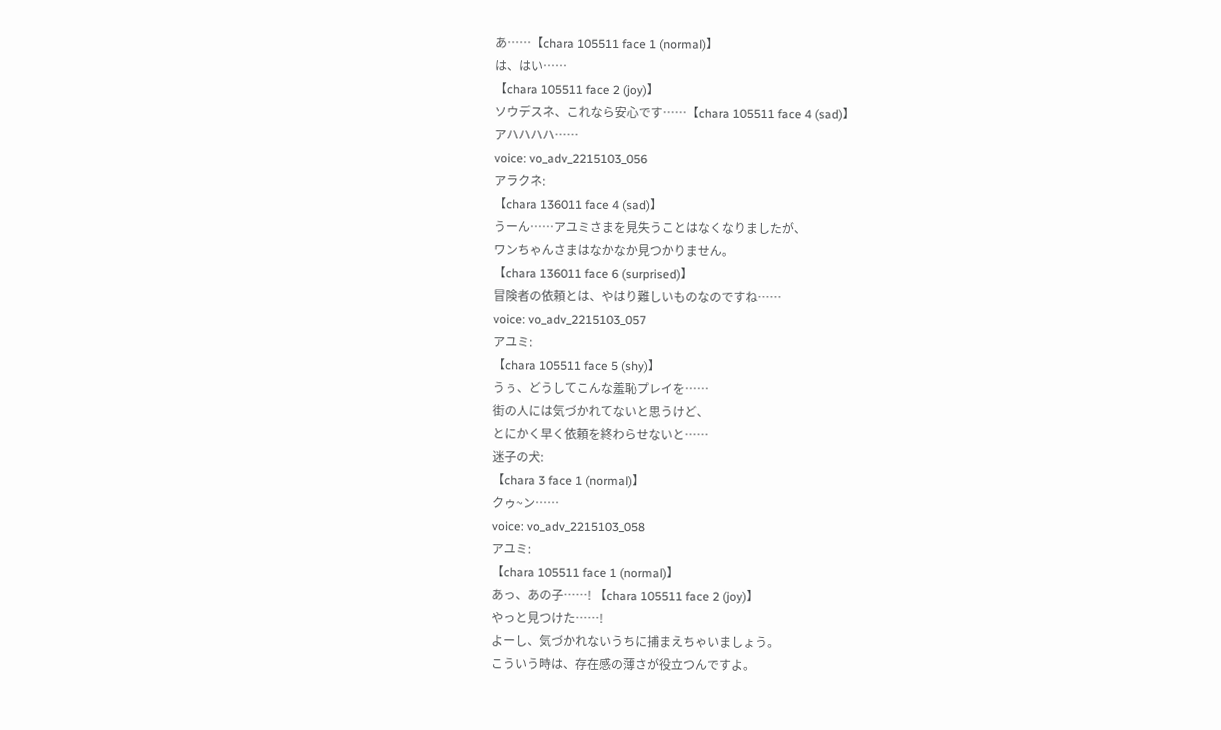あ……【chara 105511 face 1 (normal)】
は、はい……
【chara 105511 face 2 (joy)】
ソウデスネ、これなら安心です……【chara 105511 face 4 (sad)】
アハハハハ……
voice: vo_adv_2215103_056
アラクネ:
【chara 136011 face 4 (sad)】
うーん……アユミさまを見失うことはなくなりましたが、
ワンちゃんさまはなかなか見つかりません。
【chara 136011 face 6 (surprised)】
冒険者の依頼とは、やはり難しいものなのですね……
voice: vo_adv_2215103_057
アユミ:
【chara 105511 face 5 (shy)】
うぅ、どうしてこんな羞恥プレイを……
街の人には気づかれてないと思うけど、
とにかく早く依頼を終わらせないと……
迷子の犬:
【chara 3 face 1 (normal)】
クゥ~ン……
voice: vo_adv_2215103_058
アユミ:
【chara 105511 face 1 (normal)】
あっ、あの子……! 【chara 105511 face 2 (joy)】
やっと見つけた……!
よーし、気づかれないうちに捕まえちゃいましょう。
こういう時は、存在感の薄さが役立つんですよ。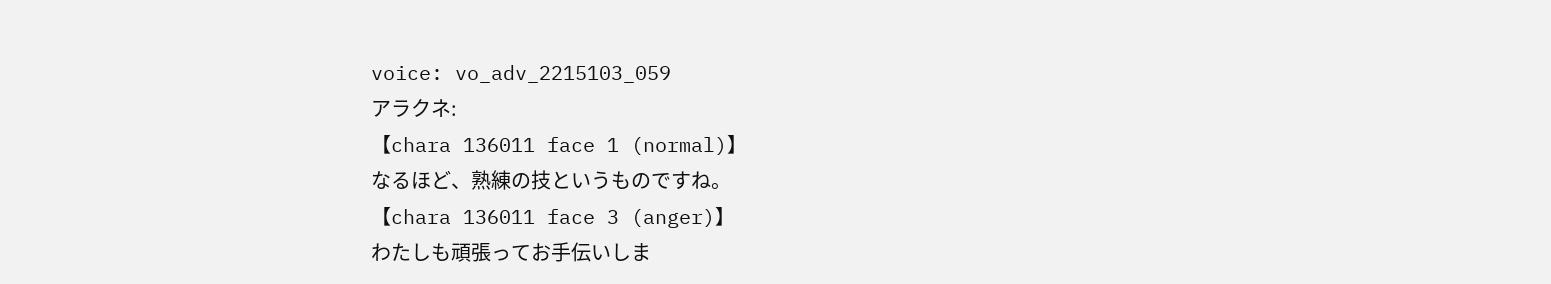voice: vo_adv_2215103_059
アラクネ:
【chara 136011 face 1 (normal)】
なるほど、熟練の技というものですね。
【chara 136011 face 3 (anger)】
わたしも頑張ってお手伝いしま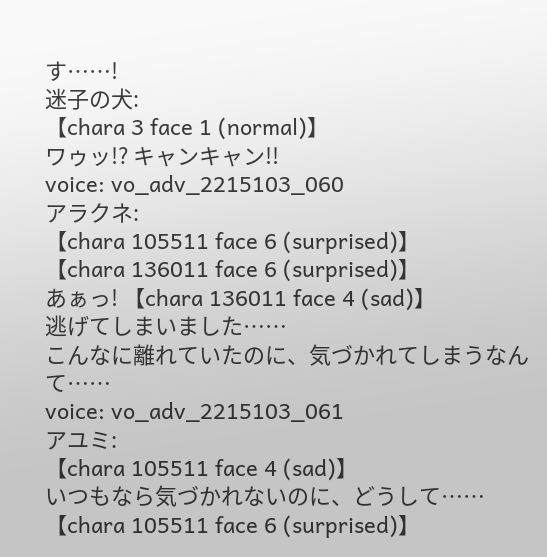す……!
迷子の犬:
【chara 3 face 1 (normal)】
ワゥッ!? キャンキャン!!
voice: vo_adv_2215103_060
アラクネ:
【chara 105511 face 6 (surprised)】
【chara 136011 face 6 (surprised)】
あぁっ! 【chara 136011 face 4 (sad)】
逃げてしまいました……
こんなに離れていたのに、気づかれてしまうなんて……
voice: vo_adv_2215103_061
アユミ:
【chara 105511 face 4 (sad)】
いつもなら気づかれないのに、どうして……
【chara 105511 face 6 (surprised)】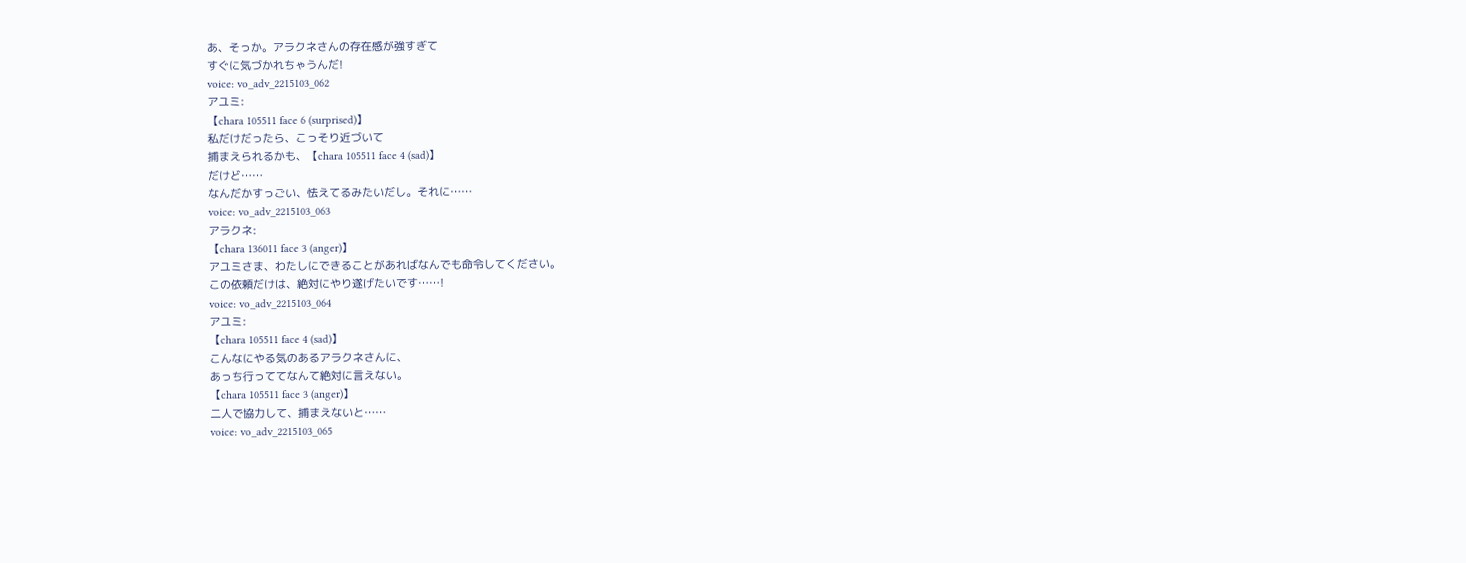あ、そっか。アラクネさんの存在感が強すぎて
すぐに気づかれちゃうんだ!
voice: vo_adv_2215103_062
アユミ:
【chara 105511 face 6 (surprised)】
私だけだったら、こっそり近づいて
捕まえられるかも、【chara 105511 face 4 (sad)】
だけど……
なんだかすっごい、怯えてるみたいだし。それに……
voice: vo_adv_2215103_063
アラクネ:
【chara 136011 face 3 (anger)】
アユミさま、わたしにできることがあればなんでも命令してください。
この依頼だけは、絶対にやり遂げたいです……!
voice: vo_adv_2215103_064
アユミ:
【chara 105511 face 4 (sad)】
こんなにやる気のあるアラクネさんに、
あっち行っててなんて絶対に言えない。
【chara 105511 face 3 (anger)】
二人で協力して、捕まえないと……
voice: vo_adv_2215103_065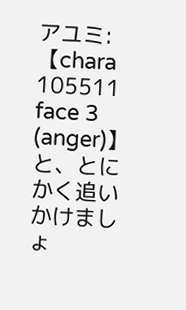アユミ:
【chara 105511 face 3 (anger)】
と、とにかく追いかけましょ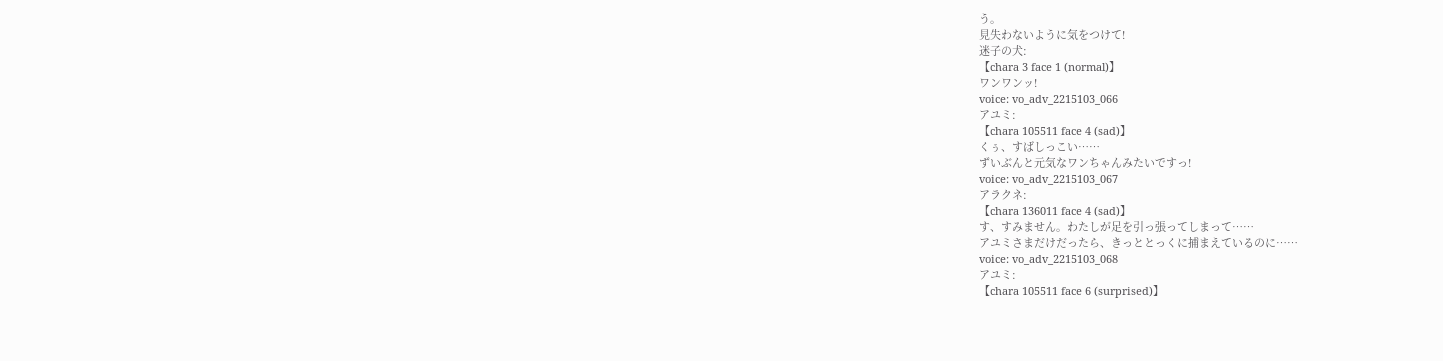う。
見失わないように気をつけて!
迷子の犬:
【chara 3 face 1 (normal)】
ワンワンッ!
voice: vo_adv_2215103_066
アユミ:
【chara 105511 face 4 (sad)】
くぅ、すばしっこい……
ずいぶんと元気なワンちゃんみたいですっ!
voice: vo_adv_2215103_067
アラクネ:
【chara 136011 face 4 (sad)】
す、すみません。わたしが足を引っ張ってしまって……
アユミさまだけだったら、きっととっくに捕まえているのに……
voice: vo_adv_2215103_068
アユミ:
【chara 105511 face 6 (surprised)】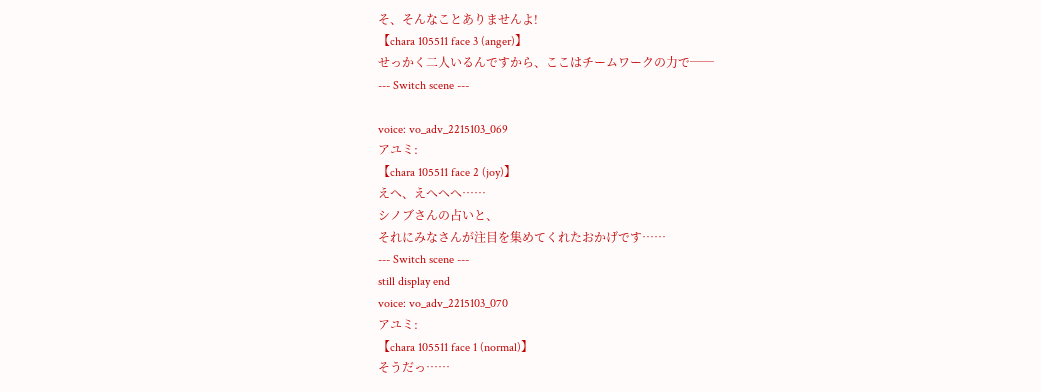そ、そんなことありませんよ!
【chara 105511 face 3 (anger)】
せっかく二人いるんですから、ここはチームワークの力で──
--- Switch scene ---

voice: vo_adv_2215103_069
アユミ:
【chara 105511 face 2 (joy)】
えへ、えへへへ……
シノブさんの占いと、
それにみなさんが注目を集めてくれたおかげです……
--- Switch scene ---
still display end
voice: vo_adv_2215103_070
アユミ:
【chara 105511 face 1 (normal)】
そうだっ……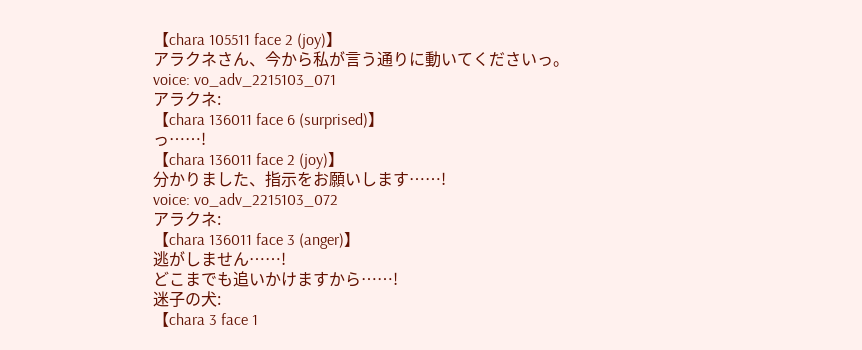【chara 105511 face 2 (joy)】
アラクネさん、今から私が言う通りに動いてくださいっ。
voice: vo_adv_2215103_071
アラクネ:
【chara 136011 face 6 (surprised)】
っ……!
【chara 136011 face 2 (joy)】
分かりました、指示をお願いします……!
voice: vo_adv_2215103_072
アラクネ:
【chara 136011 face 3 (anger)】
逃がしません……!
どこまでも追いかけますから……!
迷子の犬:
【chara 3 face 1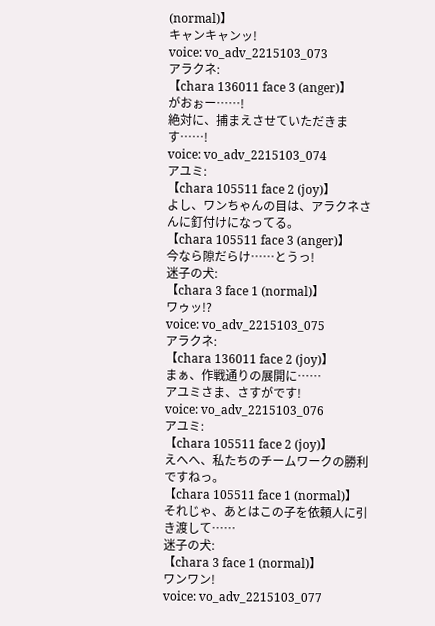(normal)】
キャンキャンッ!
voice: vo_adv_2215103_073
アラクネ:
【chara 136011 face 3 (anger)】
がおぉー……!
絶対に、捕まえさせていただきます……!
voice: vo_adv_2215103_074
アユミ:
【chara 105511 face 2 (joy)】
よし、ワンちゃんの目は、アラクネさんに釘付けになってる。
【chara 105511 face 3 (anger)】
今なら隙だらけ……とうっ!
迷子の犬:
【chara 3 face 1 (normal)】
ワゥッ!?
voice: vo_adv_2215103_075
アラクネ:
【chara 136011 face 2 (joy)】
まぁ、作戦通りの展開に……
アユミさま、さすがです!
voice: vo_adv_2215103_076
アユミ:
【chara 105511 face 2 (joy)】
えへへ、私たちのチームワークの勝利ですねっ。
【chara 105511 face 1 (normal)】
それじゃ、あとはこの子を依頼人に引き渡して……
迷子の犬:
【chara 3 face 1 (normal)】
ワンワン!
voice: vo_adv_2215103_077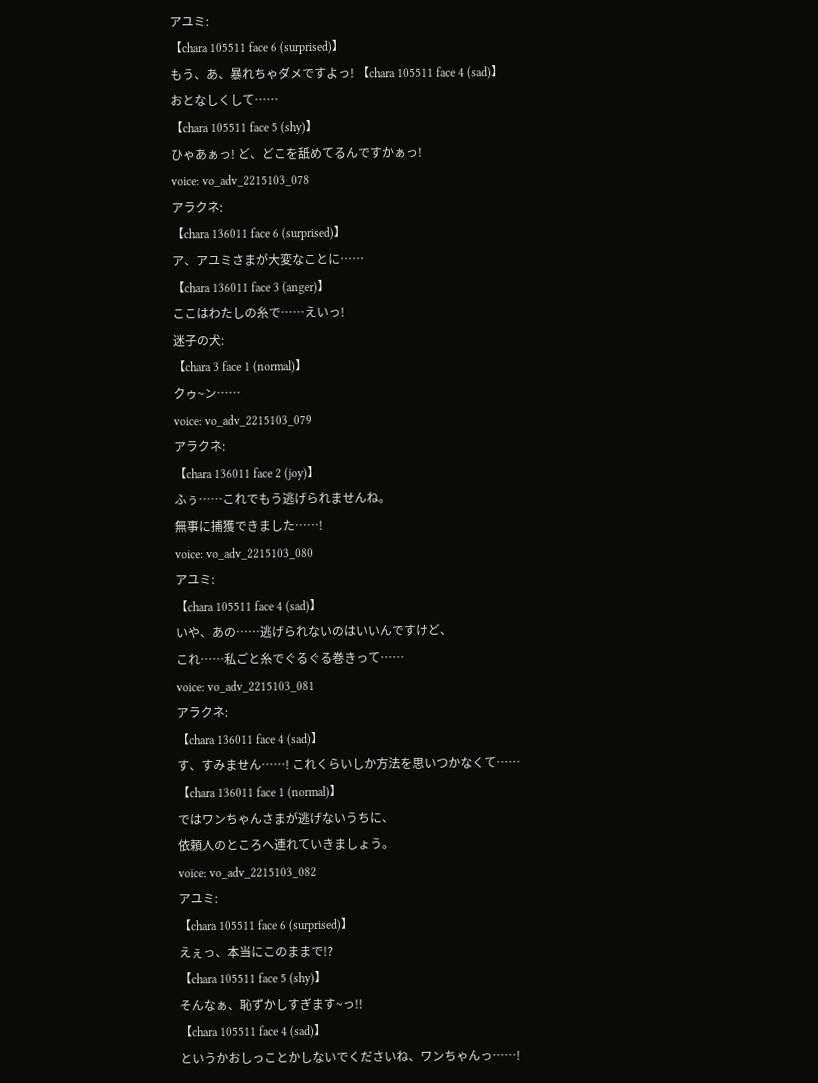アユミ:
【chara 105511 face 6 (surprised)】
もう、あ、暴れちゃダメですよっ! 【chara 105511 face 4 (sad)】
おとなしくして……
【chara 105511 face 5 (shy)】
ひゃあぁっ! ど、どこを舐めてるんですかぁっ!
voice: vo_adv_2215103_078
アラクネ:
【chara 136011 face 6 (surprised)】
ア、アユミさまが大変なことに……
【chara 136011 face 3 (anger)】
ここはわたしの糸で……えいっ!
迷子の犬:
【chara 3 face 1 (normal)】
クゥ~ン……
voice: vo_adv_2215103_079
アラクネ:
【chara 136011 face 2 (joy)】
ふぅ……これでもう逃げられませんね。
無事に捕獲できました……!
voice: vo_adv_2215103_080
アユミ:
【chara 105511 face 4 (sad)】
いや、あの……逃げられないのはいいんですけど、
これ……私ごと糸でぐるぐる巻きって……
voice: vo_adv_2215103_081
アラクネ:
【chara 136011 face 4 (sad)】
す、すみません……! これくらいしか方法を思いつかなくて……
【chara 136011 face 1 (normal)】
ではワンちゃんさまが逃げないうちに、
依頼人のところへ連れていきましょう。
voice: vo_adv_2215103_082
アユミ:
【chara 105511 face 6 (surprised)】
えぇっ、本当にこのままで!?
【chara 105511 face 5 (shy)】
そんなぁ、恥ずかしすぎます~っ!!
【chara 105511 face 4 (sad)】
というかおしっことかしないでくださいね、ワンちゃんっ……!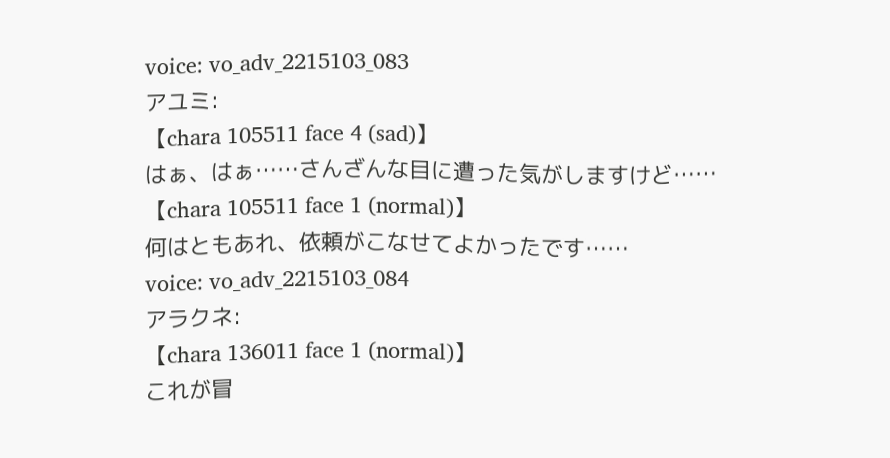voice: vo_adv_2215103_083
アユミ:
【chara 105511 face 4 (sad)】
はぁ、はぁ……さんざんな目に遭った気がしますけど……
【chara 105511 face 1 (normal)】
何はともあれ、依頼がこなせてよかったです……
voice: vo_adv_2215103_084
アラクネ:
【chara 136011 face 1 (normal)】
これが冒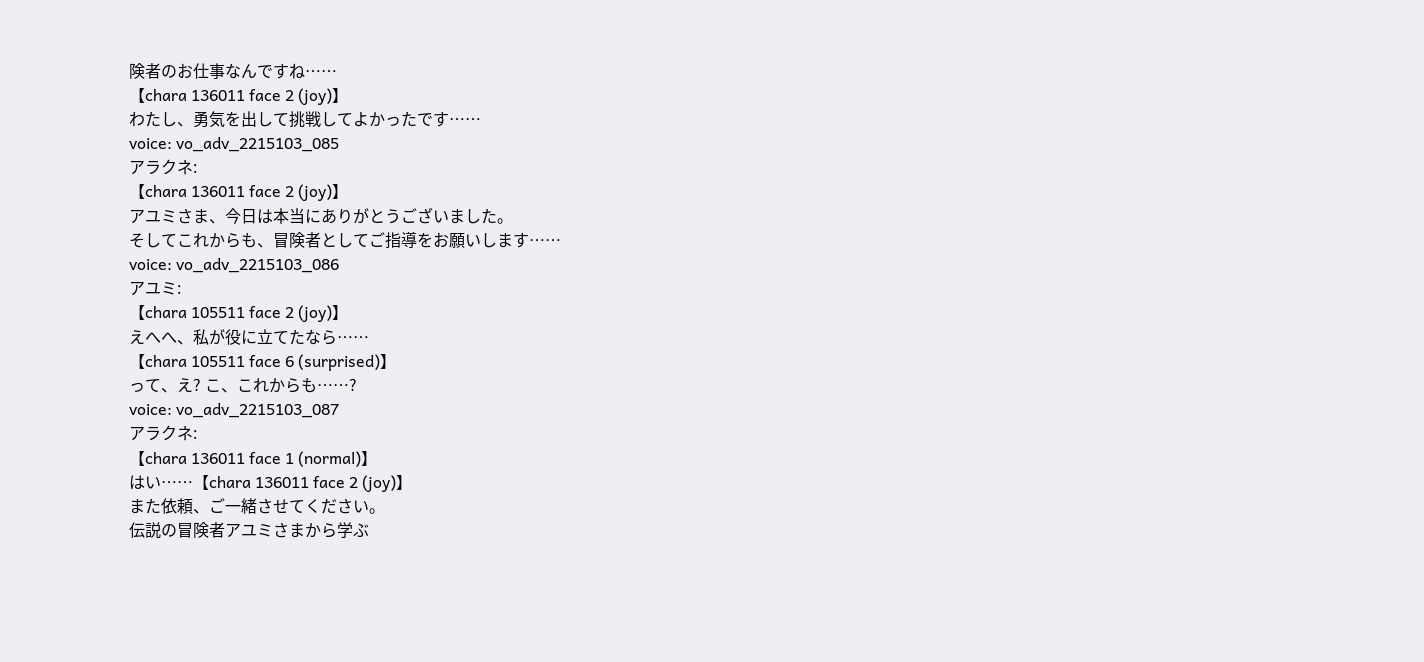険者のお仕事なんですね……
【chara 136011 face 2 (joy)】
わたし、勇気を出して挑戦してよかったです……
voice: vo_adv_2215103_085
アラクネ:
【chara 136011 face 2 (joy)】
アユミさま、今日は本当にありがとうございました。
そしてこれからも、冒険者としてご指導をお願いします……
voice: vo_adv_2215103_086
アユミ:
【chara 105511 face 2 (joy)】
えへへ、私が役に立てたなら……
【chara 105511 face 6 (surprised)】
って、え? こ、これからも……?
voice: vo_adv_2215103_087
アラクネ:
【chara 136011 face 1 (normal)】
はい……【chara 136011 face 2 (joy)】
また依頼、ご一緒させてください。
伝説の冒険者アユミさまから学ぶ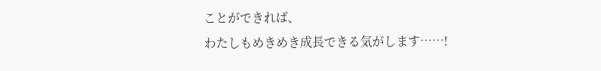ことができれば、
わたしもめきめき成長できる気がします……!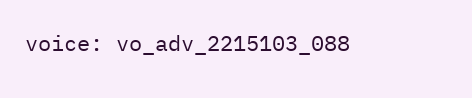voice: vo_adv_2215103_088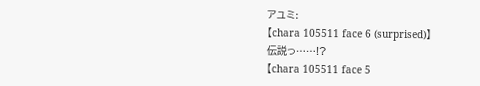アユミ:
【chara 105511 face 6 (surprised)】
伝説っ……!?
【chara 105511 face 5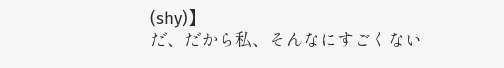(shy)】
だ、だから私、そんなにすごくない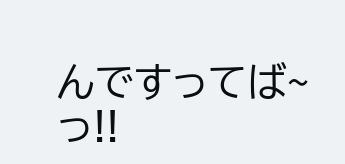んですってば~っ!!